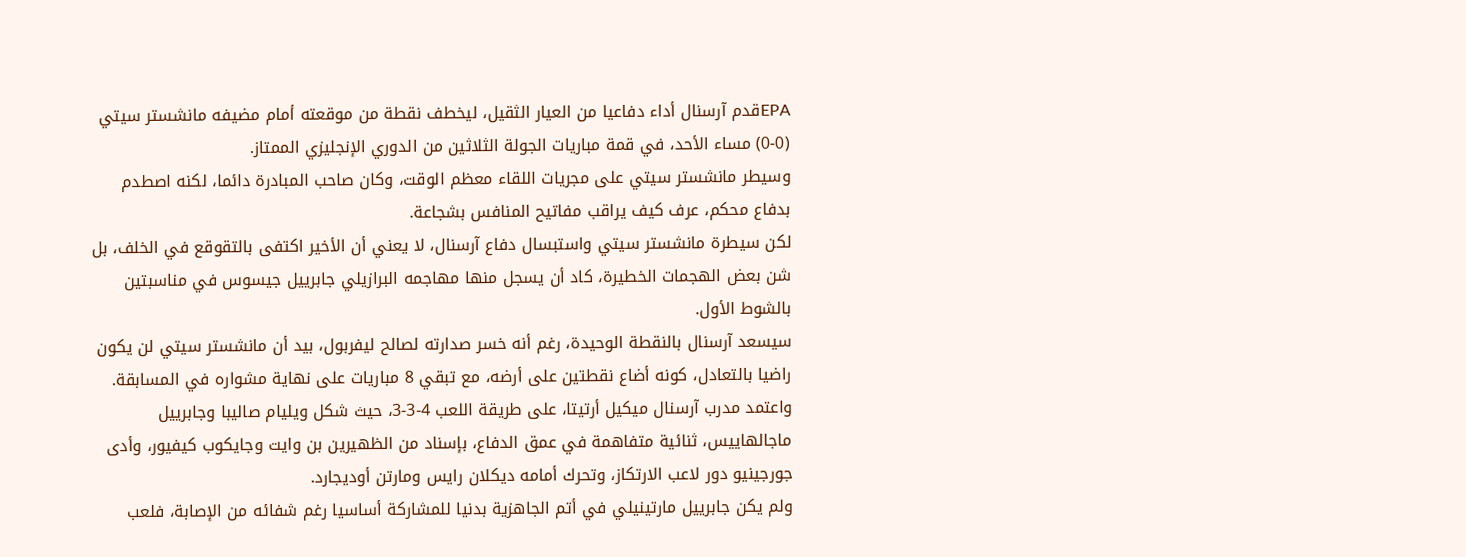EPAقدم آرسنال أداء دفاعيا من العيار الثقيل، ليخطف نقطة من موقعته أمام مضيفه مانشستر سيتي (0-0) مساء الأحد، في قمة مباريات الجولة الثلاثين من الدوري الإنجليزي الممتاز.
وسيطر مانشستر سيتي على مجريات اللقاء معظم الوقت، وكان صاحب المبادرة دائما، لكنه اصطدم بدفاع محكم، عرف كيف يراقب مفاتيح المنافس بشجاعة.
لكن سيطرة مانشستر سيتي واستبسال دفاع آرسنال، لا يعني أن الأخير اكتفى بالتقوقع في الخلف، بل شن بعض الهجمات الخطيرة، كاد أن يسجل منها مهاجمه البرازيلي جابرييل جيسوس في مناسبتين بالشوط الأول.
سيسعد آرسنال بالنقطة الوحيدة، رغم أنه خسر صدارته لصالح ليفربول، بيد أن مانشستر سيتي لن يكون راضيا بالتعادل، كونه أضاع نقطتين على أرضه، مع تبقي 8 مباريات على نهاية مشواره في المسابقة.
واعتمد مدرب آرسنال ميكيل أرتيتا، على طريقة اللعب 4-3-3، حيث شكل ويليام صاليبا وجابرييل ماجالهاييس، ثنائية متفاهمة في عمق الدفاع، بإسناد من الظهيرين بن وايت وجايكوب كيفيور، وأدى جورجينيو دور لاعب الارتكاز، وتحرك أمامه ديكلان رايس ومارتن أوديجارد.
ولم يكن جابرييل مارتينيلي في أتم الجاهزية بدنيا للمشاركة أساسيا رغم شفائه من الإصابة، فلعب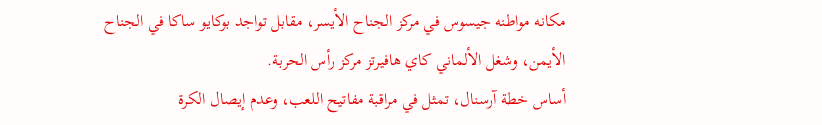مكانه مواطنه جيسوس في مركز الجناح الأيسر، مقابل تواجد بوكايو ساكا في الجناح الأيمن، وشغل الألماني كاي هافيرتز مركز رأس الحربة.
أساس خطة آرسنال، تمثل في مراقبة مفاتيح اللعب، وعدم إيصال الكرة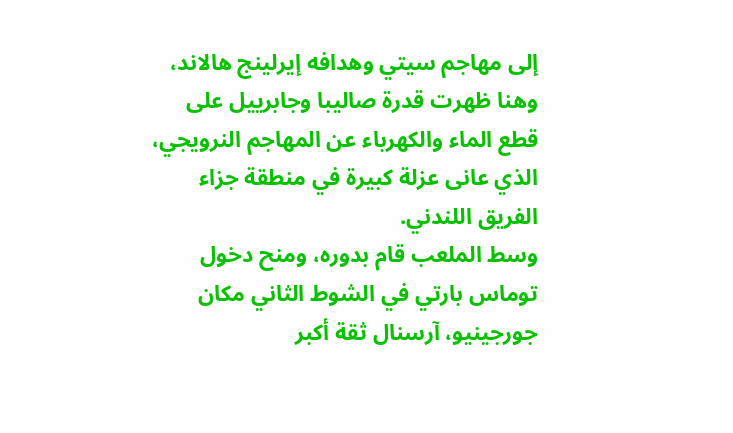إلى مهاجم سيتي وهدافه إيرلينج هالاند، وهنا ظهرت قدرة صاليبا وجابرييل على قطع الماء والكهرباء عن المهاجم النرويجي، الذي عانى عزلة كبيرة في منطقة جزاء الفريق اللندني.
وسط الملعب قام بدوره، ومنح دخول توماس بارتي في الشوط الثاني مكان جورجينيو، آرسنال ثقة أكبر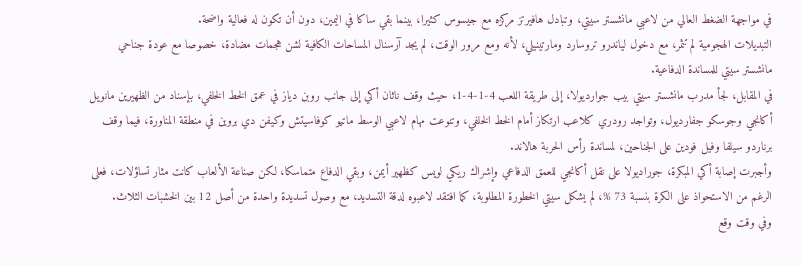في مواجهة الضغط العالي من لاعبي مانشستر سيتي، وتبادل هافيرتز مركزه مع جيسوس كثيرا، بينما بقي ساكا في اليمين، دون أن تكون له فعالية واضحة.
التبديلات الهجومية لم تثمر، مع دخول لياندرو تروسارد ومارتينيلي، لأنه ومع مرور الوقت، لم يجد آرسنال المساحات الكافية لشن هجمات مضادة، خصوصا مع عودة جناحي مانشستر سيتي للمساندة الدفاعية.
في المقابل، لجأ مدرب مانشستر سيتي بيب جوارديولا، إلى طريقة اللعب 4-1-4-1، حيث وقف ناثان أكي إلى جانب روبن دياز في عمق الخط الخلفي، بإسناد من الظهيرين مانويل أكانجي وجوسكو جفارديول، وتواجد رودري كلاعب ارتكاز أمام الخط الخلفي، وتنوعت مهام لاعبي الوسط ماتيو كوفاسيتش وكيفن دي بروين في منطقة المناورة، فيما وقف برناردو سيلفا وفيل فودين على الجناحين، لمساندة رأس الحربة هالاند.
وأجبرت إصابة أكي المبكرة، جوراديولا على نقل أكانجي للعمق الدفاعي وإشراك ريكي لويس كظهير أيمن، وبقي الدفاع متماسكا، لكن صناعة الألعاب كانت مثار تساؤلات، فعلى الرغم من الاستحواذ على الكرة بنسبة 73 %، لم يشكل سيتي الخطورة المطلوبة، كما افتقد لاعبوه لدقة التسديد، مع وصول تسديدة واحدة من أصل 12 بين الخشبات الثلاث.
وفي وقت وقع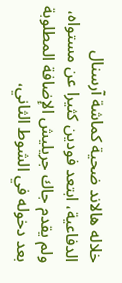خلاله هالاند ضحية كماشة آرسنال الدفاعية، ابتعد فودين كثيرا عن مستواه، ولم يقدم جاك جريليش الإضافة المطلوبة بعد دخوله في الشوط الثاني،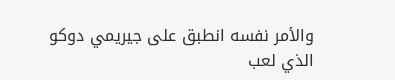والأمر نفسه انطبق على جيريمي دوكو الذي لعب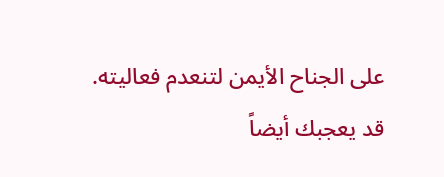على الجناح الأيمن لتنعدم فعاليته.
قد يعجبك أيضاً